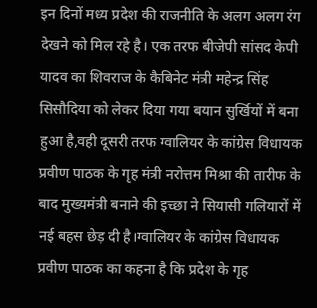इन दिनों मध्य प्रदेश की राजनीति के अलग अलग रंग देखने को मिल रहे है। एक तरफ बीजेपी सांसद केपी यादव का शिवराज के कैबिनेट मंत्री महेन्द्र सिंह सिसौदिया को लेकर दिया गया बयान सुर्खियों में बना हुआ है,वही दूसरी तरफ ग्वालियर के कांग्रेस विधायक प्रवीण पाठक के गृह मंत्री नरोत्तम मिश्रा की तारीफ के बाद मुख्यमंत्री बनाने की इच्छा ने सियासी गलियारों में नई बहस छेड़ दी है।ग्वालियर के कांग्रेस विधायक प्रवीण पाठक का कहना है कि प्रदेश के गृह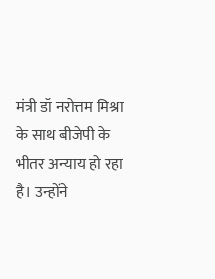मंत्री डॉ नरोत्तम मिश्रा के साथ बीजेपी के भीतर अन्याय हो रहा है। उन्होंने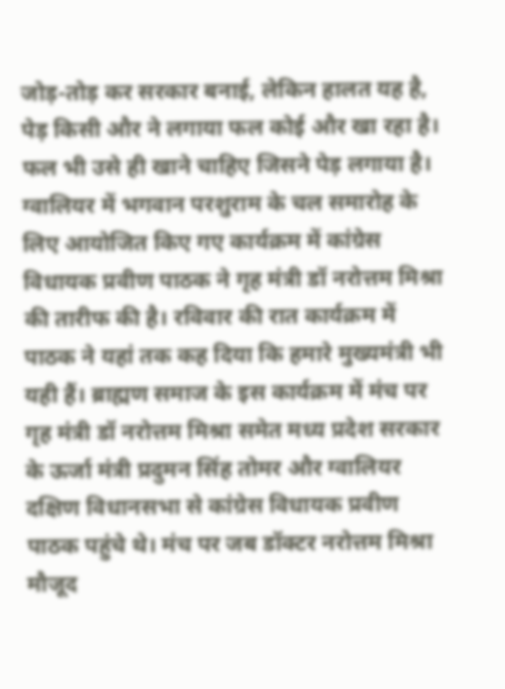जोड़-तोड़ कर सरकार बनाई, लेकिन हालत यह है, पेड़ किसी और ने लगाया फल कोई और खा रहा है। फल भी उसे ही खाने चाहिए जिसने पेड़ लगाया है।
ग्वालियर में भगवान परशुराम के चल समारोह के लिए आयोजित किए गए कार्यक्रम में कांग्रेस विधायक प्रवीण पाठक ने गृह मंत्री डॉ नरोत्तम मिश्रा की तारीफ की है। रविवार की रात कार्यक्रम में पाठक ने यहां तक कह दिया कि हमारे मुख्यमंत्री भी यही हैं। ब्राह्मण समाज के इस कार्यक्रम में मंच पर गृह मंत्री डॉ नरोत्तम मिश्रा समेत मध्य प्रदेश सरकार के ऊर्जा मंत्री प्रदुमन सिंह तोमर और ग्वालियर दक्षिण विधानसभा से कांग्रेस विधायक प्रवीण पाठक पहुंचे थे। मंच पर जब डॉक्टर नरोत्तम मिश्रा मौजूद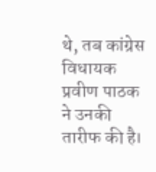थे, तब कांग्रेस विधायक प्रवीण पाठक ने उनकी तारीफ की है।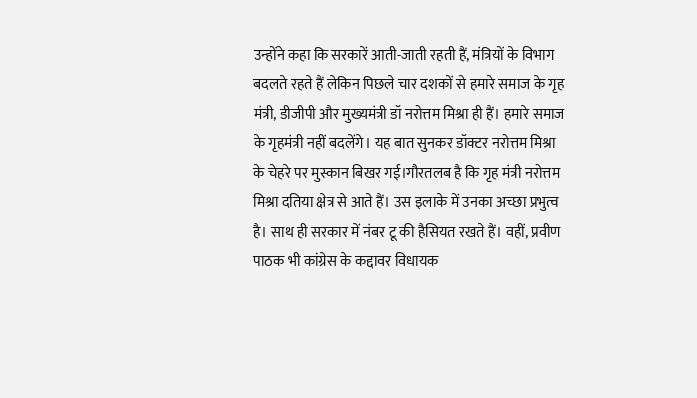उन्होंने कहा कि सरकारें आती-जाती रहती हैं, मंत्रियों के विभाग बदलते रहते हैं लेकिन पिछले चार दशकों से हमारे समाज के गृह मंत्री, डीजीपी और मुख्यमंत्री डॉ नरोत्तम मिश्रा ही हैं। हमारे समाज के गृहमंत्री नहीं बदलेंगे। यह बात सुनकर डॉक्टर नरोत्तम मिश्रा के चेहरे पर मुस्कान बिखर गई।गौरतलब है कि गृह मंत्री नरोत्तम मिश्रा दतिया क्षेत्र से आते हैं। उस इलाके में उनका अच्छा प्रभुत्व है। साथ ही सरकार में नंबर टू की हैसियत रखते हैं। वहीं, प्रवीण पाठक भी कांग्रेस के कद्दावर विधायक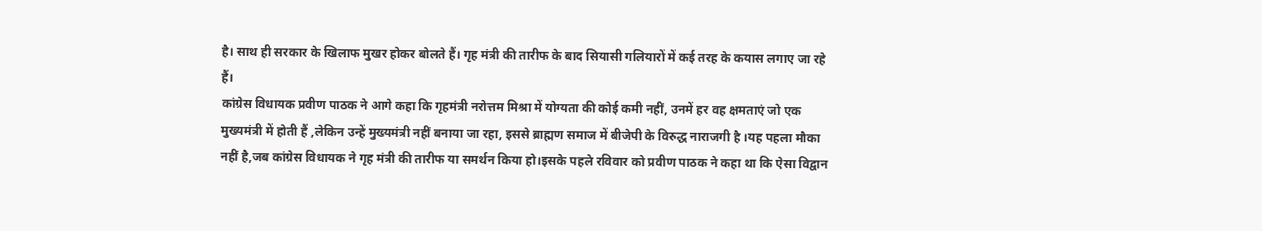है। साथ ही सरकार के खिलाफ मुखर होकर बोलते हैं। गृह मंत्री की तारीफ के बाद सियासी गलियारों में कई तरह के कयास लगाए जा रहे हैं।
कांग्रेस विधायक प्रवीण पाठक ने आगे कहा कि गृहमंत्री नरोत्तम मिश्रा में योग्यता की कोई कमी नहीं, उनमें हर वह क्षमताएं जो एक मुख्यमंत्री में होती हैं ,लेकिन उन्हें मुख्यमंत्री नहीं बनाया जा रहा, इससे ब्राह्मण समाज में बीजेपी के विरुद्ध नाराजगी है ।यह पहला मौका नहीं है,जब कांग्रेस विधायक ने गृह मंत्री की तारीफ या समर्थन किया हो।इसके पहले रविवार को प्रवीण पाठक ने कहा था कि ऐसा विद्वान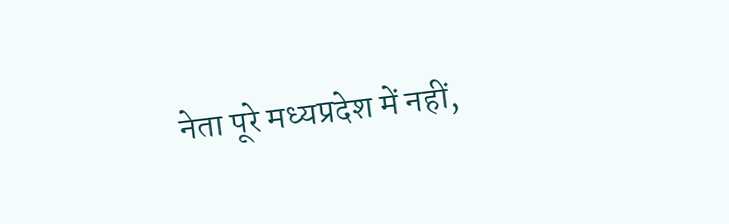नेता पूरे मध्यप्रदेश में नहीं,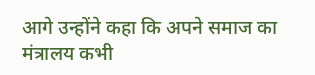आगे उन्होंने कहा कि अपने समाज का मंत्रालय कभी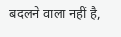बदलने वाला नहीं है,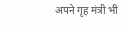अपने गृह मंत्री भी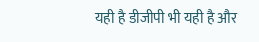यही है डीजीपी भी यही है और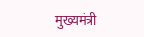मुख्यमंत्री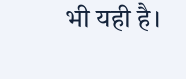भी यही है।